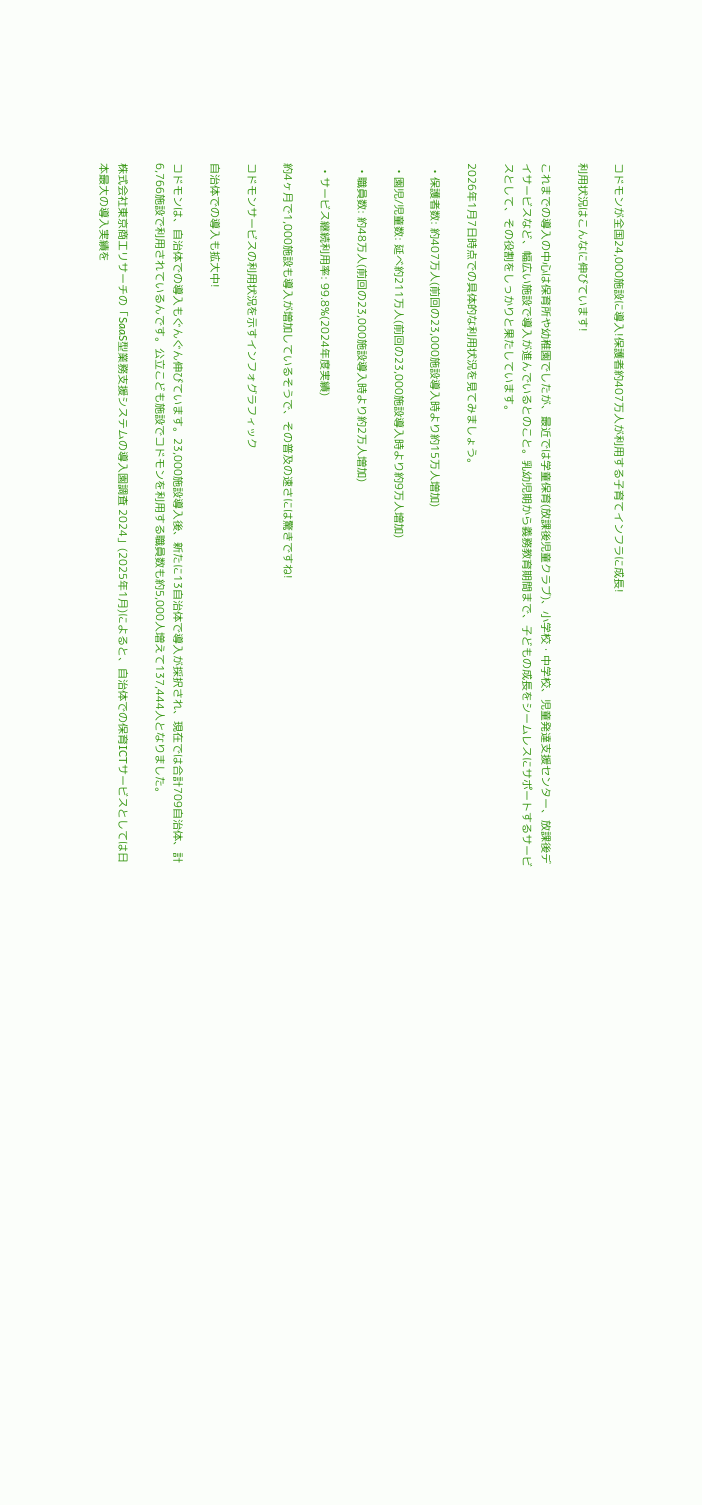コドモンが全国24,000施設に導入!保護者約407万人が利用する子育てインフラに成長!

利用状況はこんなに伸びています!

これまでの導入の中心は保育所や幼稚園でしたが、最近では学童保育(放課後児童クラブ)、小学校・中学校、児童発達支援センター、放課後デイサービスなど、幅広い施設で導入が進んでいるとのこと。乳幼児期から義務教育期間まで、子どもの成長をシームレスにサポートするサービスとして、その役割をしっかりと果たしています。

2026年1月7日時点での具体的な利用状況を見てみましょう。

  • 保護者数: 約407万人(前回の23,000施設導入時より約15万人増加)

  • 園児/児童数: 延べ約211万人(前回の23,000施設導入時より約9万人増加)

  • 職員数: 約48万人(前回の23,000施設導入時より約2万人増加)

  • サービス継続利用率: 99.8%(2024年度実績)

約4ヶ月で1,000施設も導入が増加しているそうで、その普及の速さには驚きですね!

コドモンサービスの利用状況を示すインフォグラフィック

自治体での導入も拡大中!

コドモンは、自治体での導入もぐんぐん伸びています。23,000施設導入後、新たに13自治体で導入が採択され、現在では合計709自治体、計6,766施設で利用されているんです。公立こども施設でコドモンを利用する職員数も約5,000人増えて137,444人となりました。

株式会社東京商工リサーチの「SaaS型業務支援システムの導入園調査 2024」(2025年1月)によると、自治体での保育ICTサービスとしては日本最大の導入実績を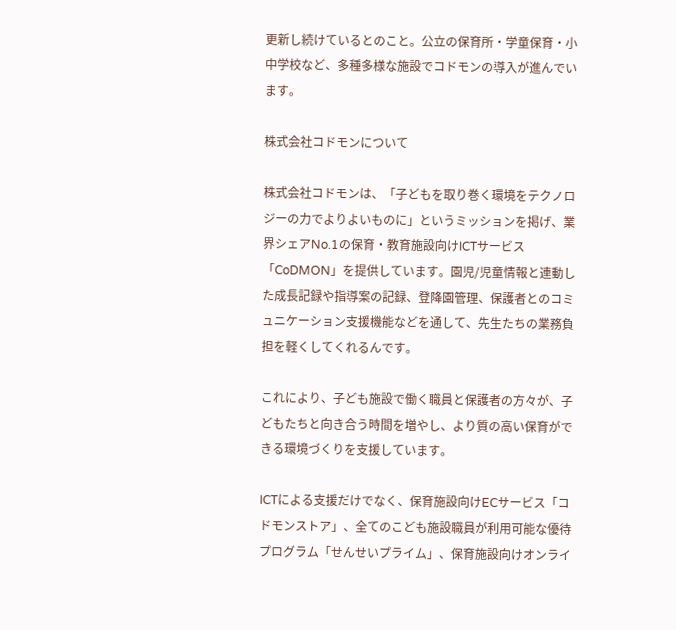更新し続けているとのこと。公立の保育所・学童保育・小中学校など、多種多様な施設でコドモンの導入が進んでいます。

株式会社コドモンについて

株式会社コドモンは、「子どもを取り巻く環境をテクノロジーの力でよりよいものに」というミッションを掲げ、業界シェアNo.1の保育・教育施設向けICTサービス「CoDMON」を提供しています。園児/児童情報と連動した成長記録や指導案の記録、登降園管理、保護者とのコミュニケーション支援機能などを通して、先生たちの業務負担を軽くしてくれるんです。

これにより、子ども施設で働く職員と保護者の方々が、子どもたちと向き合う時間を増やし、より質の高い保育ができる環境づくりを支援しています。

ICTによる支援だけでなく、保育施設向けECサービス「コドモンストア」、全てのこども施設職員が利用可能な優待プログラム「せんせいプライム」、保育施設向けオンライ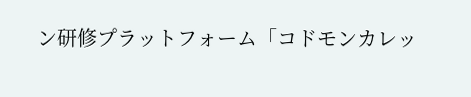ン研修プラットフォーム「コドモンカレッ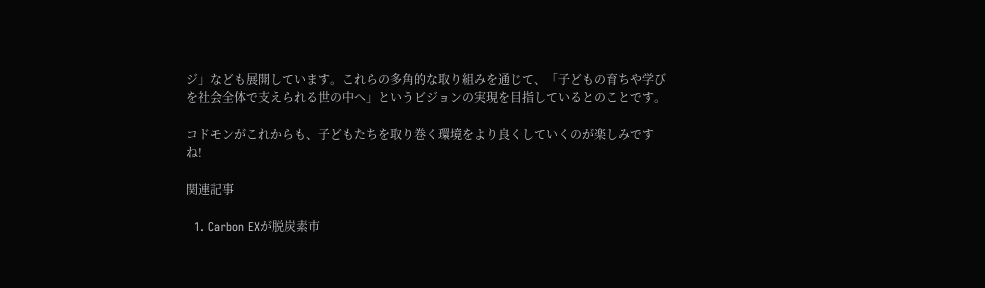ジ」なども展開しています。これらの多角的な取り組みを通じて、「子どもの育ちや学びを社会全体で支えられる世の中へ」というビジョンの実現を目指しているとのことです。

コドモンがこれからも、子どもたちを取り巻く環境をより良くしていくのが楽しみですね!

関連記事

  1. Carbon EXが脱炭素市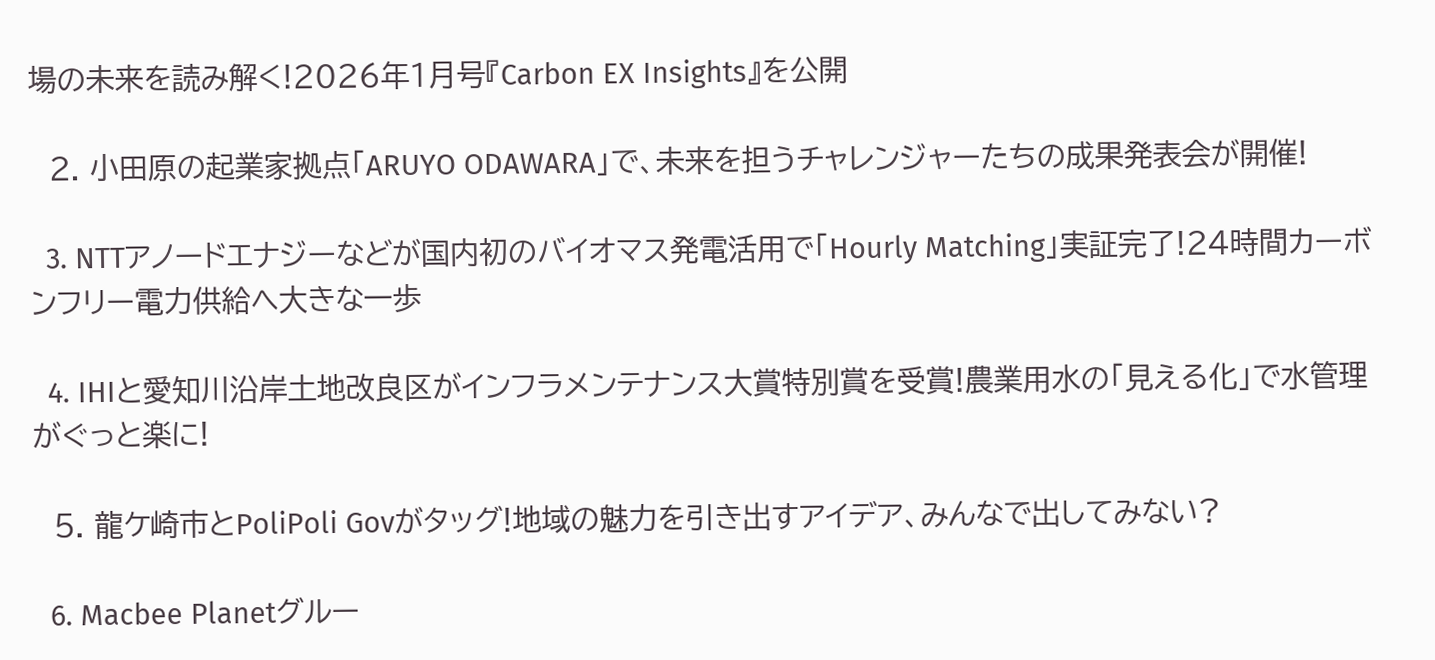場の未来を読み解く!2026年1月号『Carbon EX Insights』を公開

  2. 小田原の起業家拠点「ARUYO ODAWARA」で、未来を担うチャレンジャーたちの成果発表会が開催!

  3. NTTアノードエナジーなどが国内初のバイオマス発電活用で「Hourly Matching」実証完了!24時間カーボンフリー電力供給へ大きな一歩

  4. IHIと愛知川沿岸土地改良区がインフラメンテナンス大賞特別賞を受賞!農業用水の「見える化」で水管理がぐっと楽に!

  5. 龍ケ崎市とPoliPoli Govがタッグ!地域の魅力を引き出すアイデア、みんなで出してみない?

  6. Macbee Planetグルー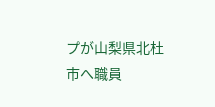プが山梨県北杜市へ職員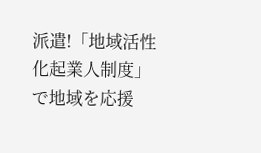派遣!「地域活性化起業人制度」で地域を応援